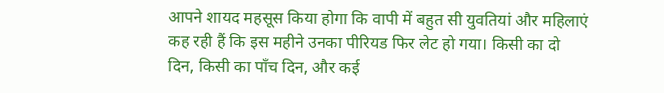आपने शायद महसूस किया होगा कि वापी में बहुत सी युवतियां और महिलाएं कह रही हैं कि इस महीने उनका पीरियड फिर लेट हो गया। किसी का दो दिन, किसी का पाँच दिन, और कई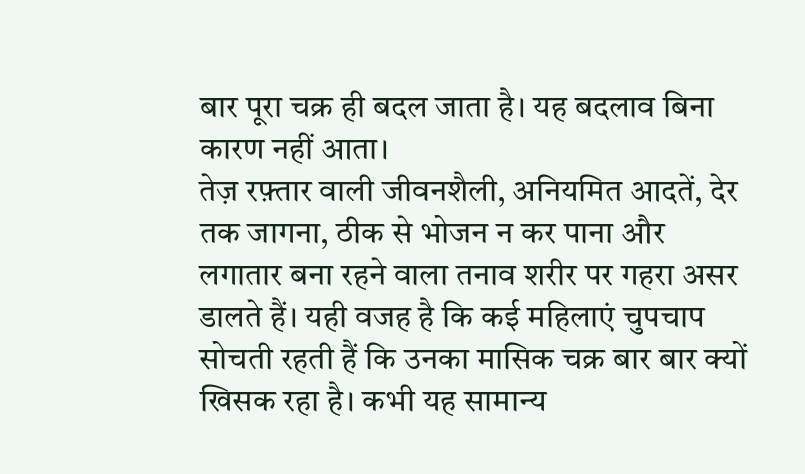बार पूरा चक्र ही बदल जाता है। यह बदलाव बिना कारण नहीं आता।
तेज़ रफ़्तार वाली जीवनशैली, अनियमित आदतें, देर तक जागना, ठीक से भोजन न कर पाना और लगातार बना रहने वाला तनाव शरीर पर गहरा असर डालते हैं। यही वजह है कि कई महिलाएं चुपचाप सोचती रहती हैं कि उनका मासिक चक्र बार बार क्यों खिसक रहा है। कभी यह सामान्य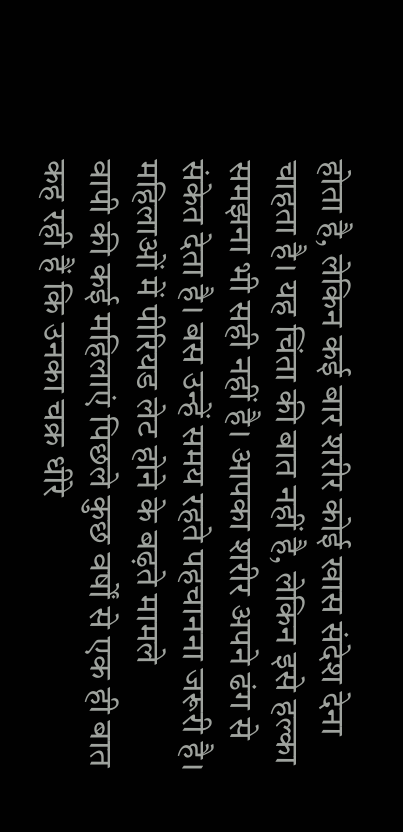होता है, लेकिन कई बार शरीर कोई खास संदेश देना चाहता है। यह चिंता की बात नहीं है, लेकिन इसे हल्का समझना भी सही नहीं है। आपका शरीर अपने ढंग से संकेत देता है। बस उन्हें समय रहते पहचानना जरूरी है।
महिलाओं में पीरियड लेट होने के बढ़ते मामले
वापी की कई महिलाएं पिछले कुछ वर्षों से एक ही बात कह रही हैं कि उनका चक्र धीरे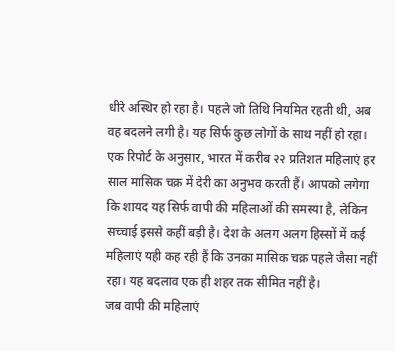धीरे अस्थिर हो रहा है। पहले जो तिथि नियमित रहती थी, अब वह बदलने लगी है। यह सिर्फ कुछ लोगों के साथ नहीं हो रहा। एक रिपोर्ट के अनुसार, भारत में करीब २२ प्रतिशत महिलाएं हर साल मासिक चक्र में देरी का अनुभव करती हैं। आपको लगेगा कि शायद यह सिर्फ वापी की महिलाओं की समस्या है, लेकिन सच्चाई इससे कहीं बड़ी है। देश के अलग अलग हिस्सों में कई महिलाएं यही कह रही हैं कि उनका मासिक चक्र पहले जैसा नहीं रहा। यह बदलाव एक ही शहर तक सीमित नहीं है।
जब वापी की महिलाएं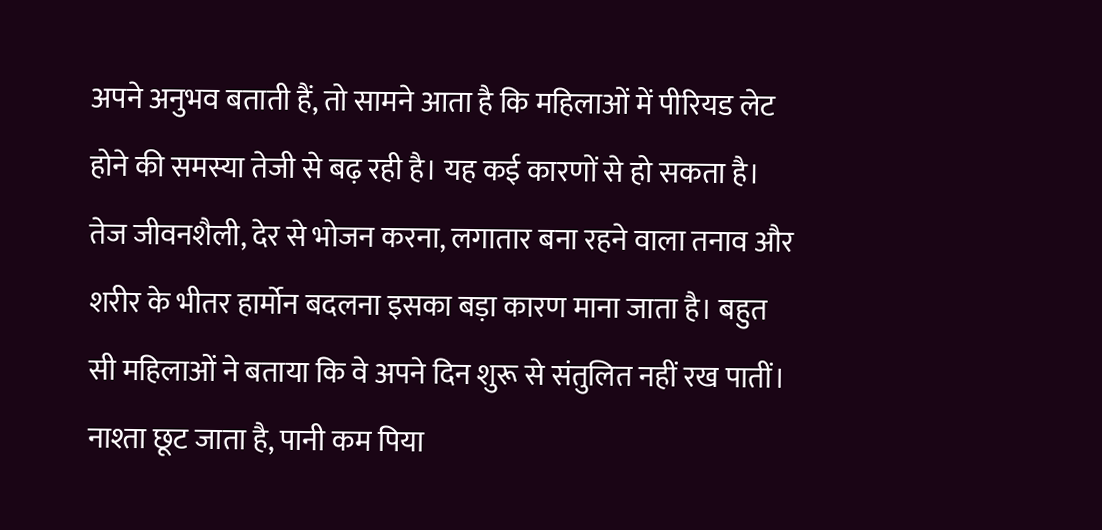अपने अनुभव बताती हैं, तो सामने आता है कि महिलाओं में पीरियड लेट होने की समस्या तेजी से बढ़ रही है। यह कई कारणों से हो सकता है। तेज जीवनशैली, देर से भोजन करना, लगातार बना रहने वाला तनाव और शरीर के भीतर हार्मोन बदलना इसका बड़ा कारण माना जाता है। बहुत सी महिलाओं ने बताया कि वे अपने दिन शुरू से संतुलित नहीं रख पातीं। नाश्ता छूट जाता है, पानी कम पिया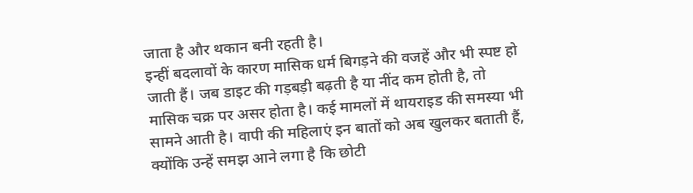जाता है और थकान बनी रहती है।
इन्हीं बदलावों के कारण मासिक धर्म बिगड़ने की वजहें और भी स्पष्ट हो जाती हैं। जब डाइट की गड़बड़ी बढ़ती है या नींद कम होती है, तो मासिक चक्र पर असर होता है। कई मामलों में थायराइड की समस्या भी सामने आती है। वापी की महिलाएं इन बातों को अब खुलकर बताती हैं, क्योंकि उन्हें समझ आने लगा है कि छोटी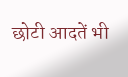छोटी आदतें भी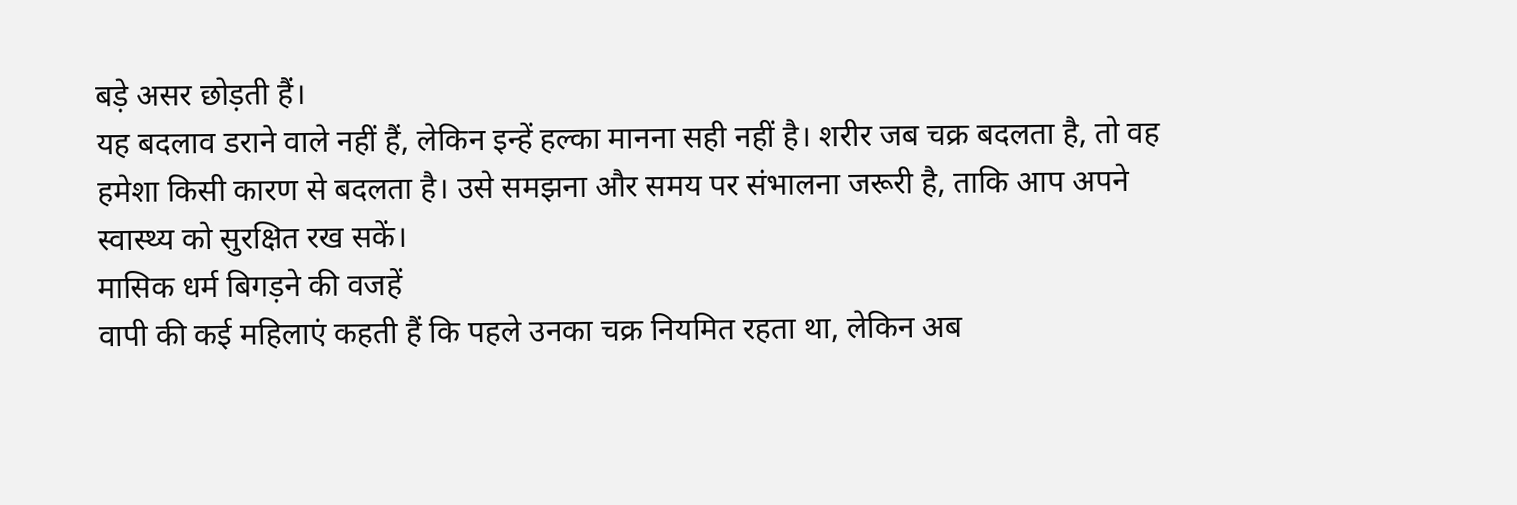बड़े असर छोड़ती हैं।
यह बदलाव डराने वाले नहीं हैं, लेकिन इन्हें हल्का मानना सही नहीं है। शरीर जब चक्र बदलता है, तो वह हमेशा किसी कारण से बदलता है। उसे समझना और समय पर संभालना जरूरी है, ताकि आप अपने स्वास्थ्य को सुरक्षित रख सकें।
मासिक धर्म बिगड़ने की वजहें
वापी की कई महिलाएं कहती हैं कि पहले उनका चक्र नियमित रहता था, लेकिन अब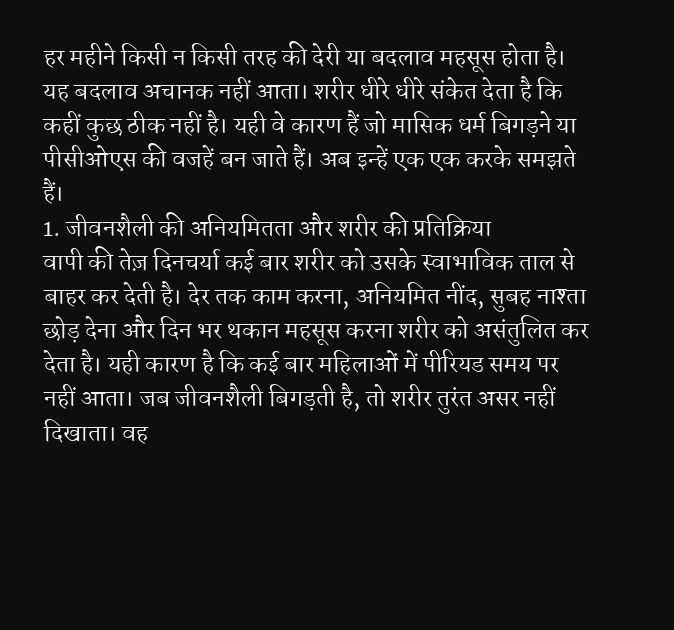हर महीने किसी न किसी तरह की देरी या बदलाव महसूस होता है। यह बदलाव अचानक नहीं आता। शरीर धीरे धीरे संकेत देता है कि कहीं कुछ ठीक नहीं है। यही वे कारण हैं जो मासिक धर्म बिगड़ने या पीसीओएस की वजहें बन जाते हैं। अब इन्हें एक एक करके समझते हैं।
1. जीवनशैली की अनियमितता और शरीर की प्रतिक्रिया
वापी की तेज़ दिनचर्या कई बार शरीर को उसके स्वाभाविक ताल से बाहर कर देती है। देर तक काम करना, अनियमित नींद, सुबह नाश्ता छोड़ देना और दिन भर थकान महसूस करना शरीर को असंतुलित कर देता है। यही कारण है कि कई बार महिलाओं में पीरियड समय पर नहीं आता। जब जीवनशैली बिगड़ती है, तो शरीर तुरंत असर नहीं दिखाता। वह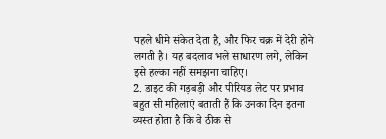पहले धीमे संकेत देता है, और फिर चक्र में देरी होने लगती है। यह बदलाव भले साधारण लगे, लेकिन इसे हल्का नहीं समझना चाहिए।
2. डाइट की गड़बड़ी और पीरियड लेट पर प्रभाव
बहुत सी महिलाएं बताती हैं कि उनका दिन इतना व्यस्त होता है कि वे ठीक से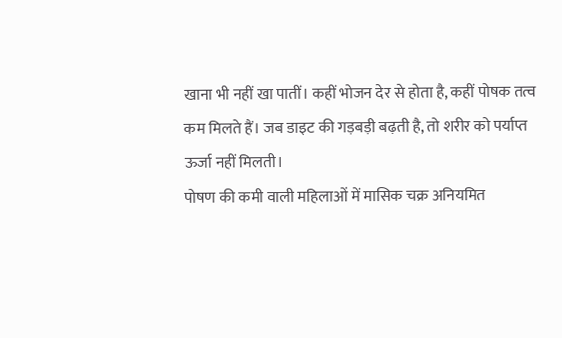खाना भी नहीं खा पातीं। कहीं भोजन देर से होता है, कहीं पोषक तत्व कम मिलते हैं। जब डाइट की गड़बड़ी बढ़ती है, तो शरीर को पर्याप्त ऊर्जा नहीं मिलती।
पोषण की कमी वाली महिलाओं में मासिक चक्र अनियमित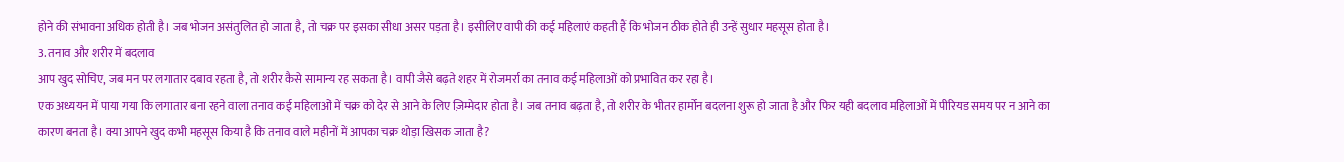होने की संभावना अधिक होती है। जब भोजन असंतुलित हो जाता है, तो चक्र पर इसका सीधा असर पड़ता है। इसीलिए वापी की कई महिलाएं कहती हैं कि भोजन ठीक होते ही उन्हें सुधार महसूस होता है।
3. तनाव और शरीर में बदलाव
आप खुद सोचिए, जब मन पर लगातार दबाव रहता है, तो शरीर कैसे सामान्य रह सकता है। वापी जैसे बढ़ते शहर में रोजमर्रा का तनाव कई महिलाओं को प्रभावित कर रहा है।
एक अध्ययन में पाया गया कि लगातार बना रहने वाला तनाव कई महिलाओं में चक्र को देर से आने के लिए ज़िम्मेदार होता है। जब तनाव बढ़ता है, तो शरीर के भीतर हार्मोन बदलना शुरू हो जाता है और फिर यही बदलाव महिलाओं में पीरियड समय पर न आने का कारण बनता है। क्या आपने खुद कभी महसूस किया है कि तनाव वाले महीनों में आपका चक्र थोड़ा खिसक जाता है?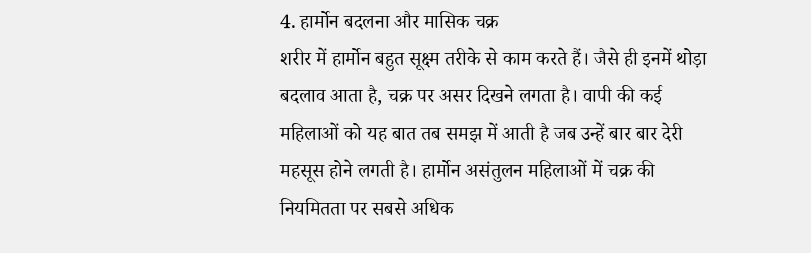4. हार्मोन बदलना और मासिक चक्र
शरीर में हार्मोन बहुत सूक्ष्म तरीके से काम करते हैं। जैसे ही इनमें थोड़ा बदलाव आता है, चक्र पर असर दिखने लगता है। वापी की कई महिलाओं को यह बात तब समझ में आती है जब उन्हें बार बार देरी महसूस होने लगती है। हार्मोन असंतुलन महिलाओं में चक्र की नियमितता पर सबसे अधिक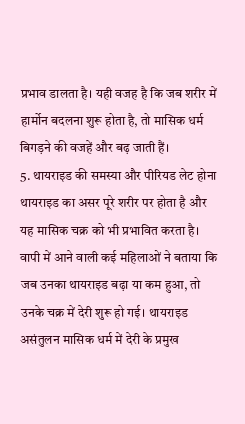प्रभाव डालता है। यही वजह है कि जब शरीर में हार्मोन बदलना शुरू होता है, तो मासिक धर्म बिगड़ने की वजहें और बढ़ जाती हैं।
5. थायराइड की समस्या और पीरियड लेट होना
थायराइड का असर पूरे शरीर पर होता है और यह मासिक चक्र को भी प्रभावित करता है। वापी में आने वाली कई महिलाओं ने बताया कि जब उनका थायराइड बढ़ा या कम हुआ, तो उनके चक्र में देरी शुरू हो गई। थायराइड असंतुलन मासिक धर्म में देरी के प्रमुख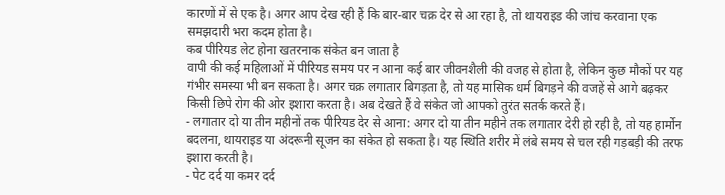कारणों में से एक है। अगर आप देख रही हैं कि बार-बार चक्र देर से आ रहा है, तो थायराइड की जांच करवाना एक समझदारी भरा कदम होता है।
कब पीरियड लेट होना खतरनाक संकेत बन जाता है
वापी की कई महिलाओं में पीरियड समय पर न आना कई बार जीवनशैली की वजह से होता है, लेकिन कुछ मौकों पर यह गंभीर समस्या भी बन सकता है। अगर चक्र लगातार बिगड़ता है, तो यह मासिक धर्म बिगड़ने की वजहें से आगे बढ़कर किसी छिपे रोग की ओर इशारा करता है। अब देखते हैं वे संकेत जो आपको तुरंत सतर्क करते हैं।
- लगातार दो या तीन महीनों तक पीरियड देर से आना: अगर दो या तीन महीने तक लगातार देरी हो रही है, तो यह हार्मोन बदलना, थायराइड या अंदरूनी सूजन का संकेत हो सकता है। यह स्थिति शरीर में लंबे समय से चल रही गड़बड़ी की तरफ इशारा करती है।
- पेट दर्द या कमर दर्द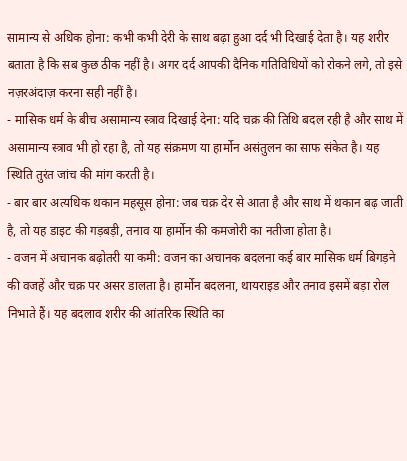सामान्य से अधिक होना: कभी कभी देरी के साथ बढ़ा हुआ दर्द भी दिखाई देता है। यह शरीर बताता है कि सब कुछ ठीक नहीं है। अगर दर्द आपकी दैनिक गतिविधियों को रोकने लगे, तो इसे नज़रअंदाज़ करना सही नहीं है।
- मासिक धर्म के बीच असामान्य स्त्राव दिखाई देना: यदि चक्र की तिथि बदल रही है और साथ में असामान्य स्त्राव भी हो रहा है, तो यह संक्रमण या हार्मोन असंतुलन का साफ संकेत है। यह स्थिति तुरंत जांच की मांग करती है।
- बार बार अत्यधिक थकान महसूस होना: जब चक्र देर से आता है और साथ में थकान बढ़ जाती है, तो यह डाइट की गड़बड़ी, तनाव या हार्मोन की कमजोरी का नतीजा होता है।
- वजन में अचानक बढ़ोतरी या कमी: वजन का अचानक बदलना कई बार मासिक धर्म बिगड़ने की वजहें और चक्र पर असर डालता है। हार्मोन बदलना, थायराइड और तनाव इसमें बड़ा रोल निभाते हैं। यह बदलाव शरीर की आंतरिक स्थिति का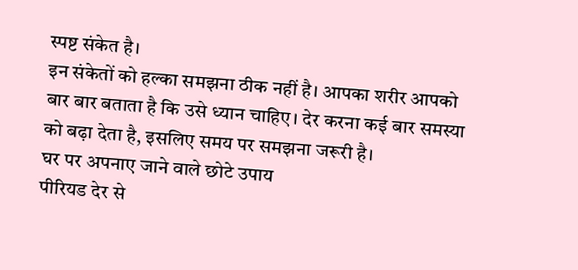स्पष्ट संकेत है।
इन संकेतों को हल्का समझना ठीक नहीं है। आपका शरीर आपको बार बार बताता है कि उसे ध्यान चाहिए। देर करना कई बार समस्या को बढ़ा देता है, इसलिए समय पर समझना जरूरी है।
घर पर अपनाए जाने वाले छोटे उपाय
पीरियड देर से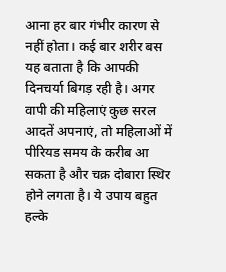आना हर बार गंभीर कारण से नहीं होता। कई बार शरीर बस यह बताता है कि आपकी दिनचर्या बिगड़ रही है। अगर वापी की महिलाएं कुछ सरल आदतें अपनाएं, तो महिलाओं में पीरियड समय के करीब आ सकता है और चक्र दोबारा स्थिर होने लगता है। ये उपाय बहुत हल्के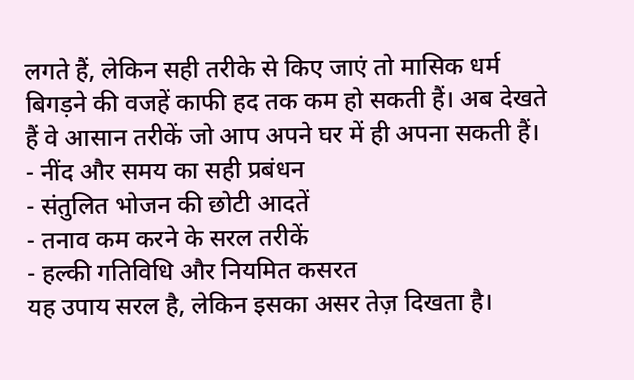लगते हैं, लेकिन सही तरीके से किए जाएं तो मासिक धर्म बिगड़ने की वजहें काफी हद तक कम हो सकती हैं। अब देखते हैं वे आसान तरीकें जो आप अपने घर में ही अपना सकती हैं।
- नींद और समय का सही प्रबंधन
- संतुलित भोजन की छोटी आदतें
- तनाव कम करने के सरल तरीकें
- हल्की गतिविधि और नियमित कसरत
यह उपाय सरल है, लेकिन इसका असर तेज़ दिखता है।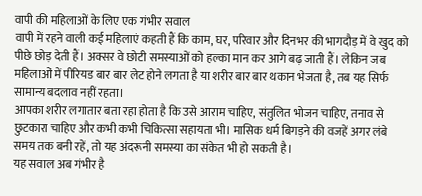वापी की महिलाओं के लिए एक गंभीर सवाल
वापी में रहने वाली कई महिलाएं कहती हैं कि काम, घर, परिवार और दिनभर की भागदौड़ में वे खुद को पीछे छोड़ देती हैं। अक्सर वे छोटी समस्याओं को हल्का मान कर आगे बढ़ जाती हैं। लेकिन जब महिलाओं में पीरियड बार बार लेट होने लगता है या शरीर बार बार थकान भेजता है, तब यह सिर्फ सामान्य बदलाव नहीं रहता।
आपका शरीर लगातार बता रहा होता है कि उसे आराम चाहिए, संतुलित भोजन चाहिए, तनाव से छुटकारा चाहिए और कभी कभी चिकित्सा सहायता भी। मासिक धर्म बिगड़ने की वजहें अगर लंबे समय तक बनी रहें, तो यह अंदरूनी समस्या का संकेत भी हो सकती है।
यह सवाल अब गंभीर है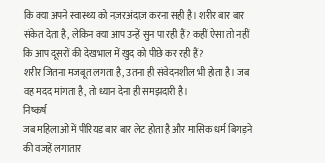कि क्या अपने स्वास्थ्य को नज़रअंदाज़ करना सही है। शरीर बार बार संकेत देता है, लेकिन क्या आप उन्हें सुन पा रही हैं? कहीं ऐसा तो नहीं कि आप दूसरों की देखभाल में खुद को पीछे कर रही हैं?
शरीर जितना मजबूत लगता है, उतना ही संवेदनशील भी होता है। जब वह मदद मांगता है, तो ध्यान देना ही समझदारी है।
निष्कर्ष
जब महिलाओं में पीरियड बार बार लेट होता है और मासिक धर्म बिगड़ने की वजहें लगातार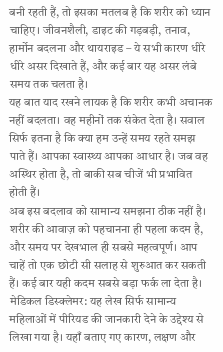बनी रहती हैं, तो इसका मतलब है कि शरीर को ध्यान चाहिए। जीवनशैली, डाइट की गड़बड़ी, तनाव, हार्मोन बदलना और थायराइड – ये सभी कारण धीरे धीरे असर दिखाते हैं, और कई बार यह असर लंबे समय तक चलता है।
यह बात याद रखने लायक है कि शरीर कभी अचानक नहीं बदलता। वह महीनों तक संकेत देता है। सवाल सिर्फ इतना है कि क्या हम उन्हें समय रहते समझ पाते हैं। आपका स्वास्थ्य आपका आधार है। जब वह अस्थिर होता है, तो बाकी सब चीजें भी प्रभावित होती हैं।
अब इस बदलाव को सामान्य समझना ठीक नहीं है। शरीर की आवाज़ को पहचानना ही पहला कदम है, और समय पर देखभाल ही सबसे महत्वपूर्ण। आप चाहें तो एक छोटी सी सलाह से शुरुआत कर सकती हैं। कई बार यही कदम सबसे बड़ा फर्क ला देता है।
मेडिकल डिस्क्लेमर: यह लेख सिर्फ सामान्य महिलाओं में पीरियड की जानकारी देने के उद्देश्य से लिखा गया है। यहाँ बताए गए कारण, लक्षण और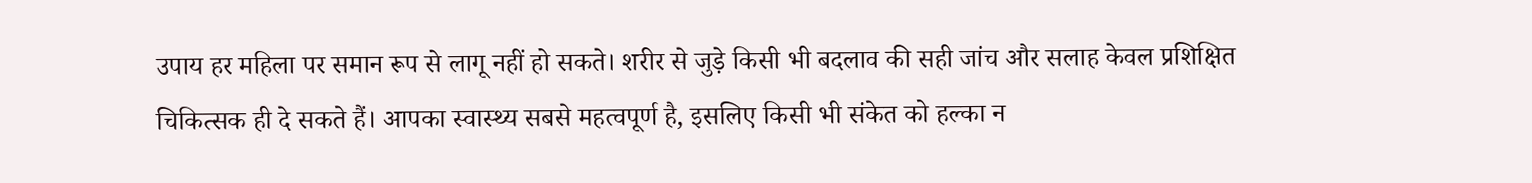उपाय हर महिला पर समान रूप से लागू नहीं हो सकते। शरीर से जुड़े किसी भी बदलाव की सही जांच और सलाह केवल प्रशिक्षित चिकित्सक ही दे सकते हैं। आपका स्वास्थ्य सबसे महत्वपूर्ण है, इसलिए किसी भी संकेत को हल्का न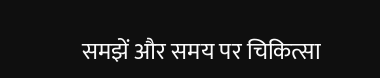समझें और समय पर चिकित्सा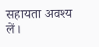सहायता अवश्य लें।